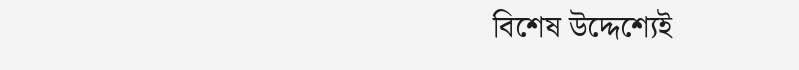বিশেষ উদ্দেশ্যেই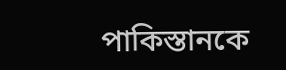পাকিস্তানকে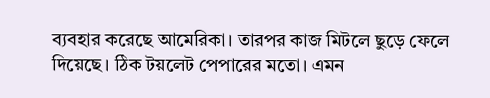ব্যবহার করেছে আমেরিকা। তারপর কাজ মিটলে ছুড়ে ফেলে দিয়েছে। ঠিক টয়লেট পেপারের মতো। এমন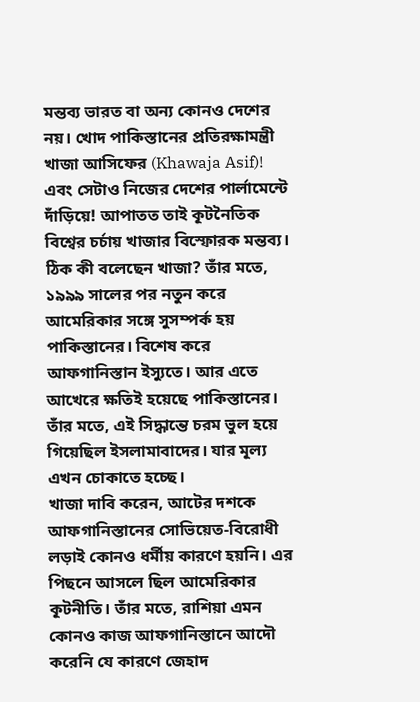মন্তব্য ভারত বা অন্য কোনও দেশের নয়। খোদ পাকিস্তানের প্রতিরক্ষামন্ত্রী খাজা আসিফের (Khawaja Asif)! এবং সেটাও নিজের দেশের পার্লামেন্টে দাঁড়িয়ে! আপাতত তাই কূটনৈতিক বিশ্বের চর্চায় খাজার বিস্ফোরক মন্তব্য।
ঠিক কী বলেছেন খাজা? তাঁর মতে, ১৯৯৯ সালের পর নতুন করে আমেরিকার সঙ্গে সুসম্পর্ক হয় পাকিস্তানের। বিশেষ করে আফগানিস্তান ইস্যুতে। আর এতে আখেরে ক্ষতিই হয়েছে পাকিস্তানের। তাঁর মতে, এই সিদ্ধান্তে চরম ভুল হয়ে গিয়েছিল ইসলামাবাদের। যার মূল্য এখন চোকাতে হচ্ছে।
খাজা দাবি করেন, আটের দশকে আফগানিস্তানের সোভিয়েত-বিরোধী লড়াই কোনও ধর্মীয় কারণে হয়নি। এর পিছনে আসলে ছিল আমেরিকার কূটনীতি। তাঁর মতে, রাশিয়া এমন কোনও কাজ আফগানিস্তানে আদৌ করেনি যে কারণে জেহাদ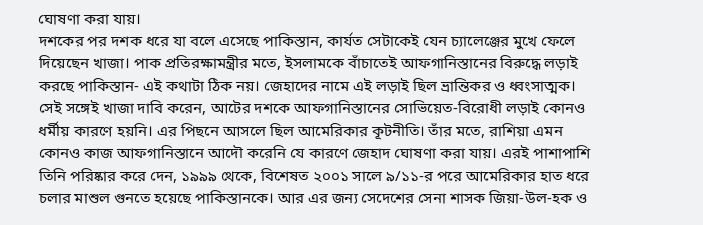ঘোষণা করা যায়।
দশকের পর দশক ধরে যা বলে এসেছে পাকিস্তান, কার্যত সেটাকেই যেন চ্যালেঞ্জের মুখে ফেলে দিয়েছেন খাজা। পাক প্রতিরক্ষামন্ত্রীর মতে, ইসলামকে বাঁচাতেই আফগানিস্তানের বিরুদ্ধে লড়াই করছে পাকিস্তান- এই কথাটা ঠিক নয়। জেহাদের নামে এই লড়াই ছিল ভ্রান্তিকর ও ধ্বংসাত্মক।
সেই সঙ্গেই খাজা দাবি করেন, আটের দশকে আফগানিস্তানের সোভিয়েত-বিরোধী লড়াই কোনও ধর্মীয় কারণে হয়নি। এর পিছনে আসলে ছিল আমেরিকার কূটনীতি। তাঁর মতে, রাশিয়া এমন কোনও কাজ আফগানিস্তানে আদৌ করেনি যে কারণে জেহাদ ঘোষণা করা যায়। এরই পাশাপাশি তিনি পরিষ্কার করে দেন, ১৯৯৯ থেকে, বিশেষত ২০০১ সালে ৯/১১-র পরে আমেরিকার হাত ধরে চলার মাশুল গুনতে হয়েছে পাকিস্তানকে। আর এর জন্য সেদেশের সেনা শাসক জিয়া-উল-হক ও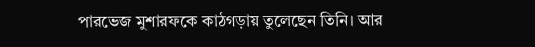পারভেজ মুশারফকে কাঠগড়ায় তুলেছেন তিনি। আর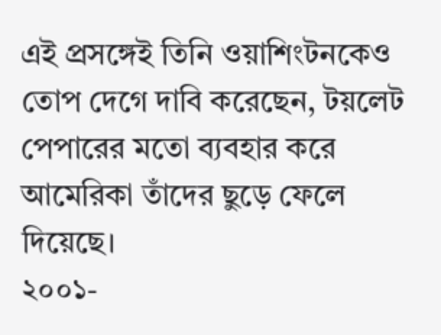এই প্রসঙ্গেই তিনি ওয়াশিংটনকেও তোপ দেগে দাবি করেছেন, টয়লেট পেপারের মতো ব্যবহার করে আমেরিকা তাঁদের ছুড়ে ফেলে দিয়েছে।
২০০১-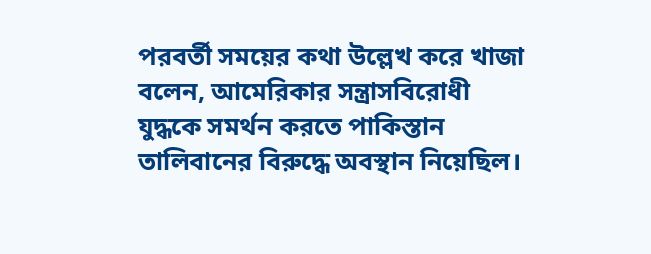পরবর্তী সময়ের কথা উল্লেখ করে খাজা বলেন, আমেরিকার সন্ত্রাসবিরোধী যুদ্ধকে সমর্থন করতে পাকিস্তান তালিবানের বিরুদ্ধে অবস্থান নিয়েছিল।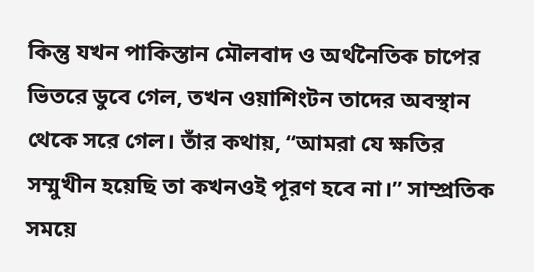কিন্তু যখন পাকিস্তান মৌলবাদ ও অর্থনৈতিক চাপের ভিতরে ডুবে গেল, তখন ওয়াশিংটন তাদের অবস্থান থেকে সরে গেল। তাঁর কথায়, “আমরা যে ক্ষতির সম্মুখীন হয়েছি তা কখনওই পূরণ হবে না।” সাম্প্রতিক সময়ে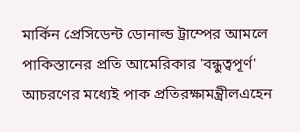মার্কিন প্রেসিডেন্ট ডোনাল্ড ট্রাম্পের আমলে পাকিস্তানের প্রতি আমেরিকার 'বন্ধুত্বপূর্ণ' আচরণের মধ্যেই পাক প্রতিরক্ষামন্ত্রীলএহেন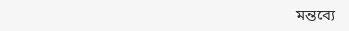মন্তব্যে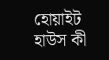হোয়াইট হাউস কী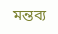মন্তব্য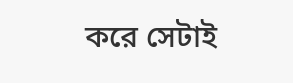করে সেটাই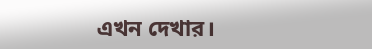এখন দেখার।